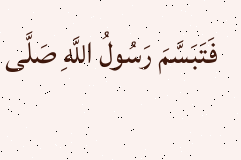فَتَبَسَّمَ رَسُولُ اللَّهِ صَلَّى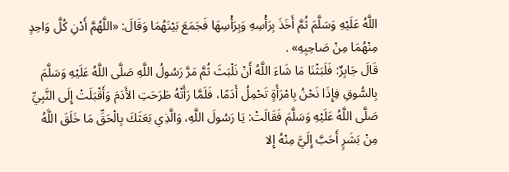اللَّهُ عَلَيْهِ وَسَلَّمَ ثُمَّ أَخَذَ بِرَأْسِهِ وَبِرَأْسِهَا فَجَمَعَ بَيْنَهُمَا وَقَالَ: «اللَّهُمَّ أَدْنِ كُلَّ وَاحِدٍ مِنْهُمَا مِنْ صَاحِبِهِ» .
قَالَ جَابِرٌ: فَلَبَثْنَا مَا شَاءَ اللَّهُ أَنْ نَلْبَثَ ثُمَّ مَرَّ رَسُولُ اللَّهِ صَلَّى اللَّهُ عَلَيْهِ وَسَلَّمَ بِالسُّوقِ فِإِذَا نَحْنُ بِامْرَأَةٍ تَحْمِلُ أَدَمًا، فَلَمَّا رَأَتْهُ طَرَحَتِ الأَدَمَ وَأَقْبَلَتْ إِلَى النَّبِيِّ صَلَّى اللَّهُ عَلَيْهِ وَسَلَّمَ فَقَالَتْ: يَا رَسُولَ اللَّهِ، وَالَّذِي بَعَثَكَ بِالْحَقِّ مَا خَلَقَ اللَّهُ مِنْ بَشَرٍ أَحَبَّ إِلَيَّ مِنْهُ إِلا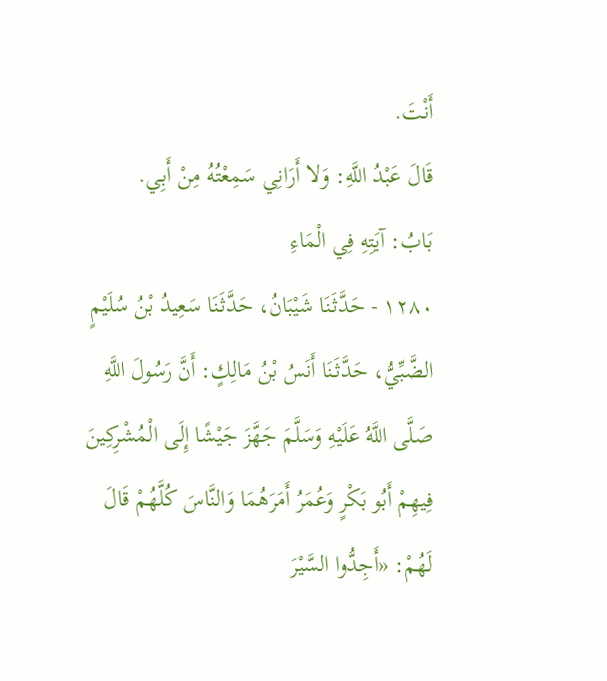أَنْتَ.
قَالَ عَبْدُ اللَّهِ: وَلا أَرَانِي سَمِعْتُهُ مِنْ أَبِي.
بَابُ: آيَتِهِ فِي الْمَاءِ
١٢٨٠ - حَدَّثَنَا شَيْبَانُ، حَدَّثَنَا سَعِيدُ بْنُ سُلَيْمٍ الضَّبِّيُّ، حَدَّثَنَا أَنَسُ بْنُ مَالِكٍ: أَنَّ رَسُولَ اللَّهِ صَلَّى اللَّهُ عَلَيْهِ وَسَلَّمَ جَهَّزَ جَيْشًا إِلَى الْمُشْرِكِينَ فِيهِمْ أَبُو بَكْرٍ وَعُمَرُ أَمَرَهُمَا وَالنَّاسَ كُلَّهُمْ قَالَ لَهُمْ: «أَجِدُّوا السَّيْرَ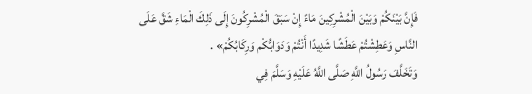فَإِنَّ بَيْنَكُمْ وَبَيْنَ الْمُشْرِكِينَ مَاءً إِنْ سَبَقَ الْمُشْرِكُونَ إِلَى ذَلِكَ الْمَاءِ شَقَّ عَلَى النَّاسِ وَعَطِشْتُمْ عَطَشًا شَدِيدًا أَنْتُمْ وَدَوَابُّكْم وَرِكَابُكُمْ» .
وَتَخَلَّفَ رَسُولُ اللَّهِ صَلَّى اللَّهُ عَلَيْهِ وَسَلَّمَ فِي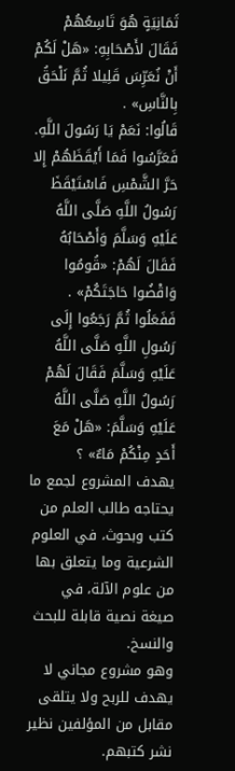ثَمَانِيَةٍ هُوَ تَاسِعُهُمْ فَقَالَ لأَصْحَابِهِ: «هَلْ لَكُمْ أَنْ نُعَرِّسَ قَلِيلا ثُمَّ نَلْحَقُ بِالنَّاسِ» .
قَالُوا: نَعَمْ يَا رَسُولَ اللَّهِ.
فَعَرَّسُوا فَمَا أَيْقَظَهُمْ إِلا حَرَّ الشَّمْسِ فَاسْتَيْقَظَ رَسُولُ اللَّهِ صَلَّى اللَّهُ عَلَيْهِ وَسَلَّمَ وَأَصْحَابُهُ فَقَالَ لَهُمْ: «قُومُوا وَاقْضُوا حَاجَتَكُمْ» .
فَفَعَلُوا ثُمَّ رَجَعُوا إِلَى رَسُولِ اللَّهِ صَلَّى اللَّهُ عَلَيْهِ وَسَلَّمَ فَقَالَ لَهُمْ رَسُولُ اللَّهِ صَلَّى اللَّهُ عَلَيْهِ وَسَلَّمَ: «هَلْ مَعَ أَحَدٍ مِنْكُمْ مَاءٌ» ؟
يهدف المشروع لجمع ما يحتاجه طالب العلم من كتب وبحوث، في العلوم الشرعية وما يتعلق بها من علوم الآلة، في صيغة نصية قابلة للبحث والنسخ.
وهو مشروع مجاني لا يهدف للربح ولا يتلقى مقابل من المؤلفين نظير نشر كتبهم.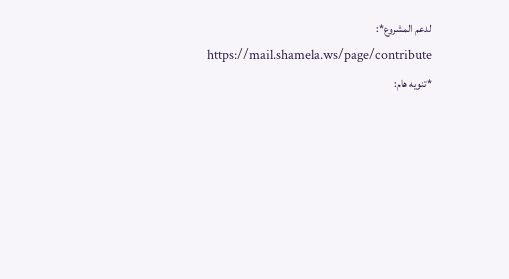لدعم المشروع*: https://mail.shamela.ws/page/contribute
*تنويه هام: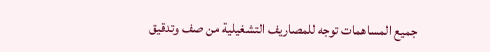جميع المساهمات توجه للمصاريف التشغيلية من صف وتدقيق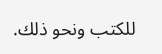للكتب ونحو ذلك.